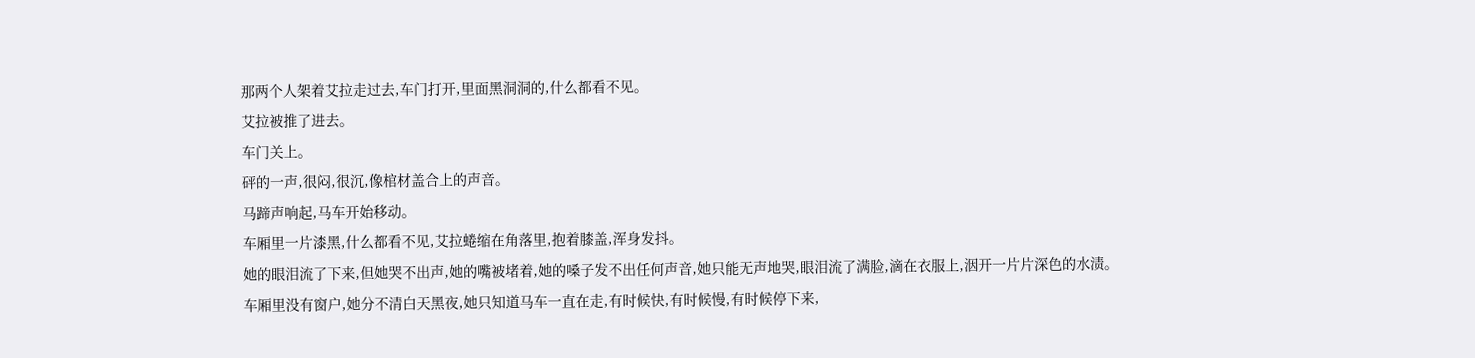那两个人架着艾拉走过去,车门打开,里面黑洞洞的,什么都看不见。
艾拉被推了进去。
车门关上。
砰的一声,很闷,很沉,像棺材盖合上的声音。
马蹄声响起,马车开始移动。
车厢里一片漆黑,什么都看不见,艾拉蜷缩在角落里,抱着膝盖,浑身发抖。
她的眼泪流了下来,但她哭不出声,她的嘴被堵着,她的嗓子发不出任何声音,她只能无声地哭,眼泪流了满脸,滴在衣服上,洇开一片片深色的水渍。
车厢里没有窗户,她分不清白天黑夜,她只知道马车一直在走,有时候快,有时候慢,有时候停下来,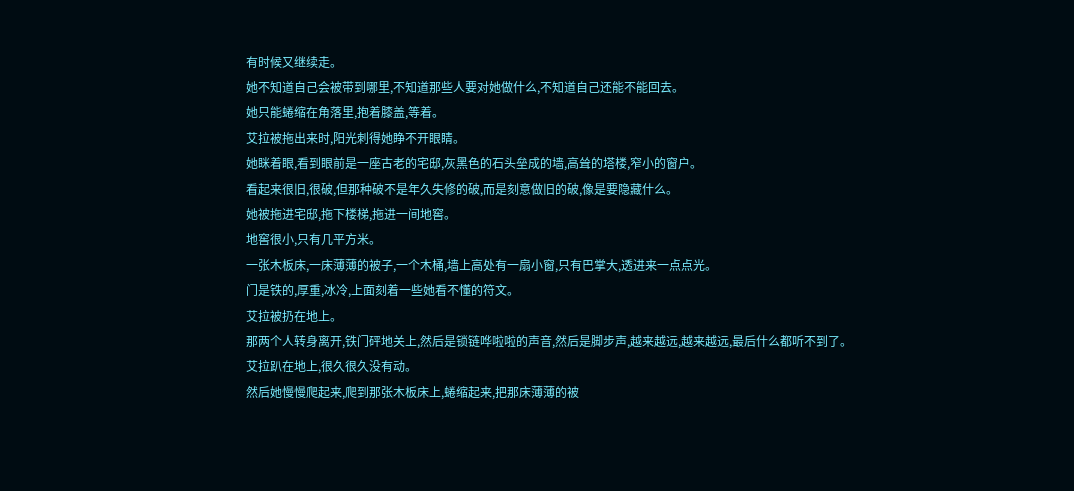有时候又继续走。
她不知道自己会被带到哪里,不知道那些人要对她做什么,不知道自己还能不能回去。
她只能蜷缩在角落里,抱着膝盖,等着。
艾拉被拖出来时,阳光刺得她睁不开眼睛。
她眯着眼,看到眼前是一座古老的宅邸,灰黑色的石头垒成的墙,高耸的塔楼,窄小的窗户。
看起来很旧,很破,但那种破不是年久失修的破,而是刻意做旧的破,像是要隐藏什么。
她被拖进宅邸,拖下楼梯,拖进一间地窖。
地窖很小,只有几平方米。
一张木板床,一床薄薄的被子,一个木桶,墙上高处有一扇小窗,只有巴掌大,透进来一点点光。
门是铁的,厚重,冰冷,上面刻着一些她看不懂的符文。
艾拉被扔在地上。
那两个人转身离开,铁门砰地关上,然后是锁链哗啦啦的声音,然后是脚步声,越来越远,越来越远,最后什么都听不到了。
艾拉趴在地上,很久很久没有动。
然后她慢慢爬起来,爬到那张木板床上,蜷缩起来,把那床薄薄的被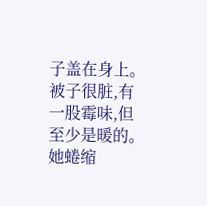子盖在身上。
被子很脏,有一股霉味,但至少是暖的。
她蜷缩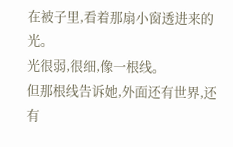在被子里,看着那扇小窗透进来的光。
光很弱,很细,像一根线。
但那根线告诉她,外面还有世界,还有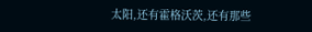太阳,还有霍格沃茨,还有那些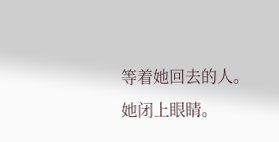等着她回去的人。
她闭上眼睛。